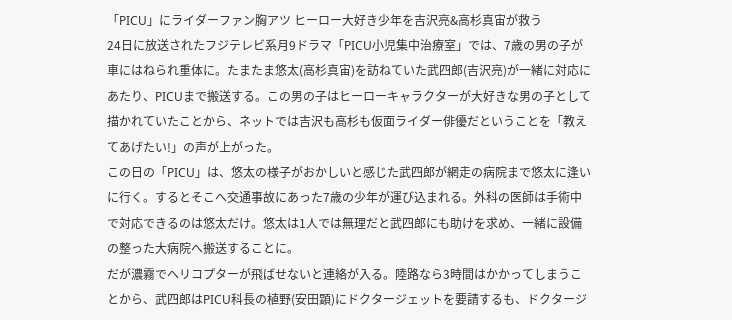「PICU」にライダーファン胸アツ ヒーロー大好き少年を吉沢亮&高杉真宙が救う
24日に放送されたフジテレビ系月9ドラマ「PICU小児集中治療室」では、7歳の男の子が車にはねられ重体に。たまたま悠太(高杉真宙)を訪ねていた武四郎(吉沢亮)が一緒に対応にあたり、PICUまで搬送する。この男の子はヒーローキャラクターが大好きな男の子として描かれていたことから、ネットでは吉沢も高杉も仮面ライダー俳優だということを「教えてあげたい!」の声が上がった。
この日の「PICU」は、悠太の様子がおかしいと感じた武四郎が網走の病院まで悠太に逢いに行く。するとそこへ交通事故にあった7歳の少年が運び込まれる。外科の医師は手術中で対応できるのは悠太だけ。悠太は1人では無理だと武四郎にも助けを求め、一緒に設備の整った大病院へ搬送することに。
だが濃霧でヘリコプターが飛ばせないと連絡が入る。陸路なら3時間はかかってしまうことから、武四郎はPICU科長の植野(安田顕)にドクタージェットを要請するも、ドクタージ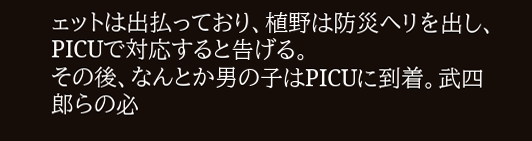ェットは出払っており、植野は防災ヘリを出し、PICUで対応すると告げる。
その後、なんとか男の子はPICUに到着。武四郎らの必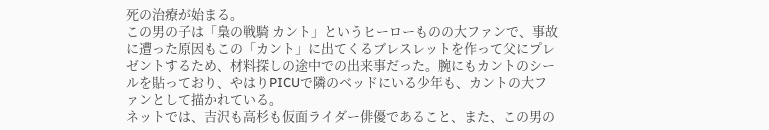死の治療が始まる。
この男の子は「梟の戦騎 カント」というヒーローものの大ファンで、事故に遭った原因もこの「カント」に出てくるブレスレットを作って父にプレゼントするため、材料探しの途中での出来事だった。腕にもカントのシールを貼っており、やはりPICUで隣のベッドにいる少年も、カントの大ファンとして描かれている。
ネットでは、吉沢も高杉も仮面ライダー俳優であること、また、この男の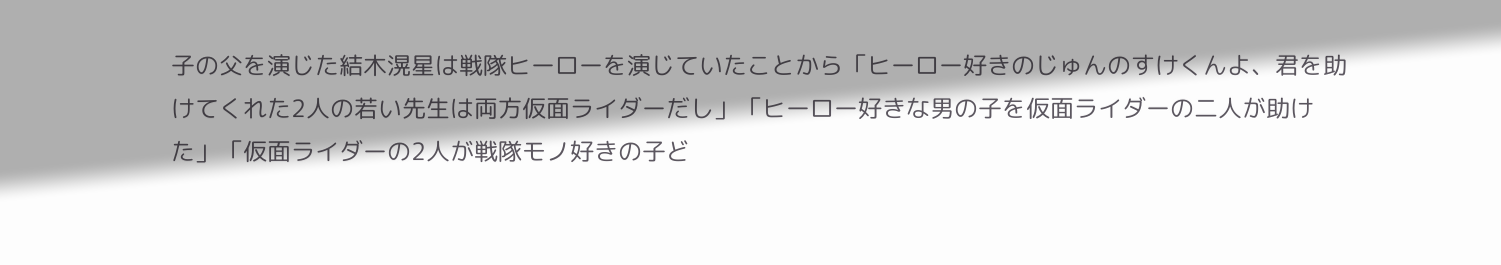子の父を演じた結木滉星は戦隊ヒーローを演じていたことから「ヒーロー好きのじゅんのすけくんよ、君を助けてくれた2人の若い先生は両方仮面ライダーだし」「ヒーロー好きな男の子を仮面ライダーの二人が助けた」「仮面ライダーの2人が戦隊モノ好きの子ど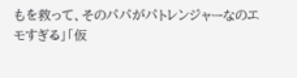もを救って、そのパパがパトレンジャーなのエモすぎる」「仮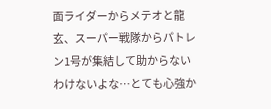面ライダーからメテオと龍玄、スーパー戦隊からパトレン1号が集結して助からないわけないよな…とても心強か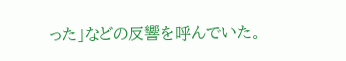った」などの反響を呼んでいた。